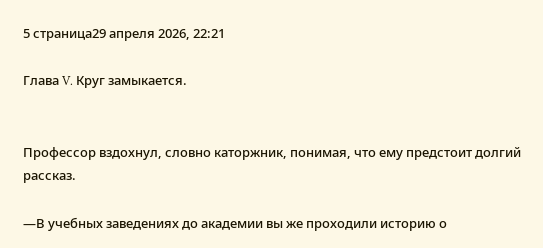5 страница29 апреля 2026, 22:21

Глава V. Круг замыкается.


Профессор вздохнул, словно каторжник, понимая, что ему предстоит долгий рассказ.

—В учебных заведениях до академии вы же проходили историю о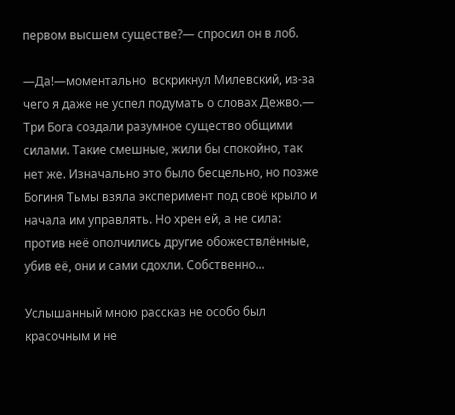первом высшем существе?— спросил он в лоб.

—Да!—моментально  вскрикнул Милевский, из-за чего я даже не успел подумать о словах Дежво.— Три Бога создали разумное существо общими силами. Такие смешные, жили бы спокойно, так нет же. Изначально это было бесцельно, но позже Богиня Тьмы взяла эксперимент под своё крыло и начала им управлять. Но хрен ей, а не сила: против неё ополчились другие обожествлённые, убив её, они и сами сдохли. Собственно...

Услышанный мною рассказ не особо был красочным и не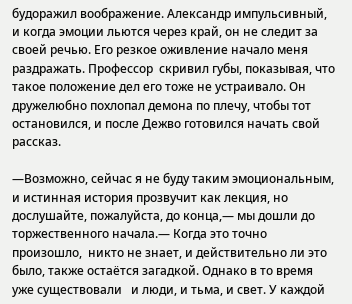будоражил воображение. Александр импульсивный, и когда эмоции льются через край, он не следит за своей речью. Его резкое оживление начало меня раздражать. Профессор  скривил губы, показывая, что такое положение дел его тоже не устраивало. Он дружелюбно похлопал демона по плечу, чтобы тот остановился, и после Дежво готовился начать свой рассказ.

—Возможно, сейчас я не буду таким эмоциональным, и истинная история прозвучит как лекция, но дослушайте, пожалуйста, до конца,— мы дошли до торжественного начала.— Когда это точно произошло,  никто не знает, и действительно ли это было, также остаётся загадкой. Однако в то время уже существовали   и люди, и тьма, и свет. У каждой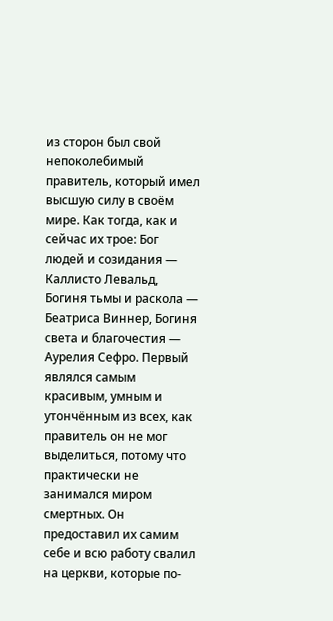из сторон был свой непоколебимый правитель, который имел высшую силу в своём мире. Как тогда, как и сейчас их трое: Бог людей и созидания — Каллисто Левальд, Богиня тьмы и раскола — Беатриса Виннер, Богиня света и благочестия — Аурелия Сефро. Первый являлся самым красивым, умным и утончённым из всех, как правитель он не мог выделиться, потому что  практически не занимался миром смертных. Он предоставил их самим себе и всю работу свалил на церкви, которые по-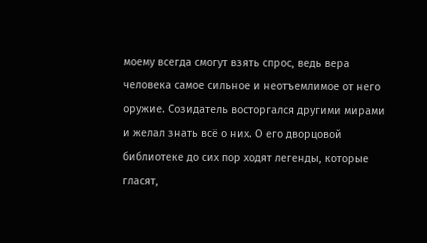моему всегда смогут взять спрос, ведь вера человека самое сильное и неотъемлимое от него оружие. Созидатель восторгался другими мирами и желал знать всё о них. О его дворцовой библиотеке до сих пор ходят легенды, которые гласят,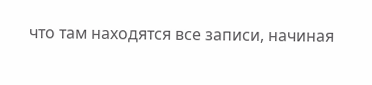что там находятся все записи, начиная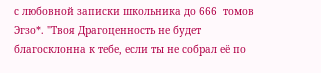с любовной записки школьника до 666  томов Эгзо*. "Твоя Драгоценность не будет благосклонна к тебе, если ты не собрал её по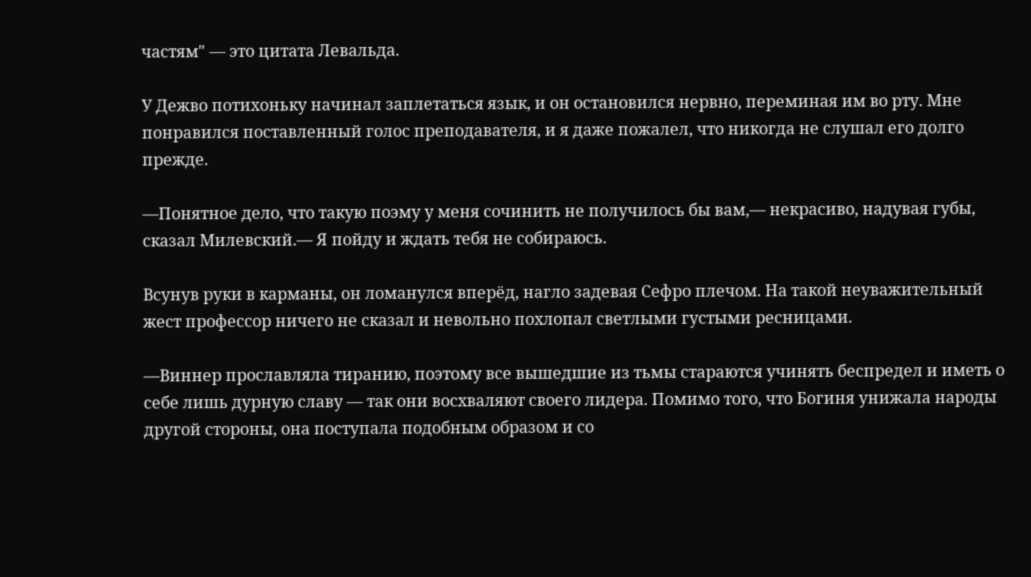частям" — это цитата Левальда.

У Дежво потихоньку начинал заплетаться язык, и он остановился нервно, переминая им во рту. Мне понравился поставленный голос преподавателя, и я даже пожалел, что никогда не слушал его долго прежде.

—Понятное дело, что такую поэму у меня сочинить не получилось бы вам,— некрасиво, надувая губы, сказал Милевский.— Я пойду и ждать тебя не собираюсь.

Всунув руки в карманы, он ломанулся вперёд, нагло задевая Сефро плечом. На такой неуважительный жест профессор ничего не сказал и невольно похлопал светлыми густыми ресницами.

—Виннер прославляла тиранию, поэтому все вышедшие из тьмы стараются учинять беспредел и иметь о себе лишь дурную славу — так они восхваляют своего лидера. Помимо того, что Богиня унижала народы другой стороны, она поступала подобным образом и со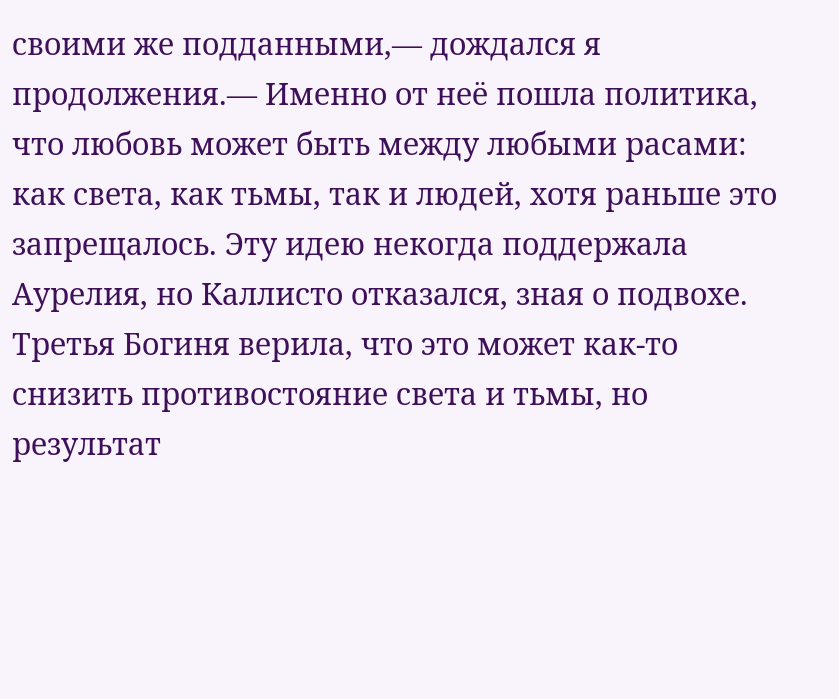своими же подданными,— дождался я продолжения.— Именно от неё пошла политика, что любовь может быть между любыми расами: как света, как тьмы, так и людей, хотя раньше это запрещалось. Эту идею некогда поддержала Аурелия, но Каллисто отказался, зная о подвохе. Третья Богиня верила, что это может как-то снизить противостояние света и тьмы, но результат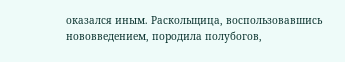оказался иным. Раскольщица, воспользовавшись нововведением, породила полубогов,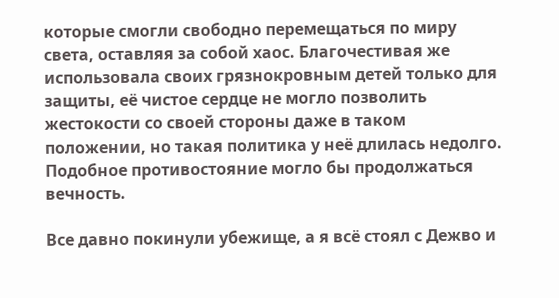которые смогли свободно перемещаться по миру света, оставляя за собой хаос. Благочестивая же использовала своих грязнокровным детей только для защиты, её чистое сердце не могло позволить жестокости со своей стороны даже в таком положении, но такая политика у неё длилась недолго. Подобное противостояние могло бы продолжаться вечность.

Все давно покинули убежище, а я всё стоял с Дежво и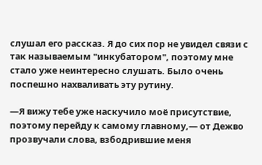слушал его рассказ. Я до сих пор не увидел связи с так называемым "инкубатором", поэтому мне стало уже неинтересно слушать. Было очень поспешно нахваливать эту рутину.

—Я вижу тебе уже наскучило моё присутствие, поэтому перейду к самому главному,— от Дежво прозвучали слова, взбодрившие меня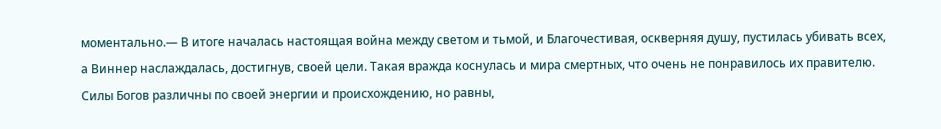моментально.— В итоге началась настоящая война между светом и тьмой, и Благочестивая, оскверняя душу, пустилась убивать всех, а Виннер наслаждалась, достигнув, своей цели. Такая вражда коснулась и мира смертных, что очень не понравилось их правителю. Силы Богов различны по своей энергии и происхождению, но равны,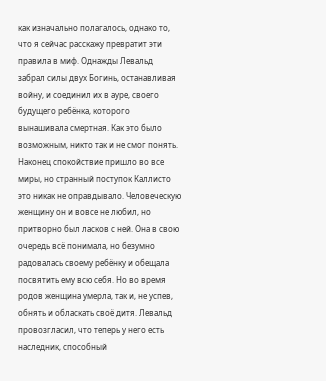как изначально полагалось, однако то, что я сейчас расскажу превратит эти правила в миф. Однажды Левальд забрал силы двух Богинь, останавливая войну, и соединил их в ауре, своего будущего ребёнка, которого вынашивала смертная. Как это было возможным, никто так и не смог понять. Наконец спокойствие пришло во все миры, но странный поступок Каллисто это никак не оправдывало. Человеческую женщину он и вовсе не любил, но притворно был ласков с ней. Она в свою очередь всё понимала, но безумно радовалась своему ребёнку и обещала посвятить ему всю себя. Но во время родов женщина умерла, так и, не успев, обнять и обласкать своё дитя. Левальд провозгласил, что теперь у него есть наследник, способный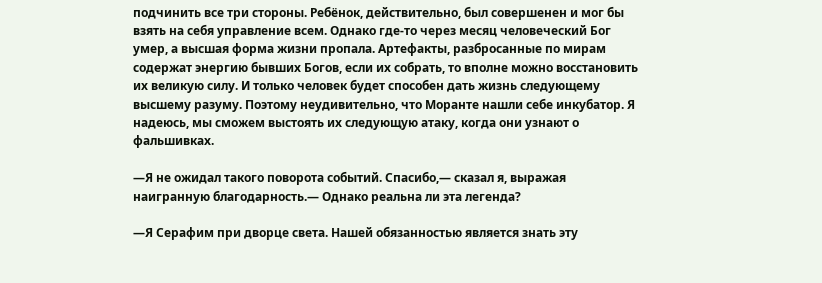подчинить все три стороны. Ребёнок, действительно, был совершенен и мог бы взять на себя управление всем. Однако где-то через месяц человеческий Бог умер, а высшая форма жизни пропала. Артефакты, разбросанные по мирам содержат энергию бывших Богов, если их собрать, то вполне можно восстановить их великую силу. И только человек будет способен дать жизнь следующему высшему разуму. Поэтому неудивительно, что Моранте нашли себе инкубатор. Я надеюсь, мы сможем выстоять их следующую атаку, когда они узнают о фальшивках.

—Я не ожидал такого поворота событий. Спасибо,— сказал я, выражая наигранную благодарность.— Однако реальна ли эта легенда?

—Я Серафим при дворце света. Нашей обязанностью является знать эту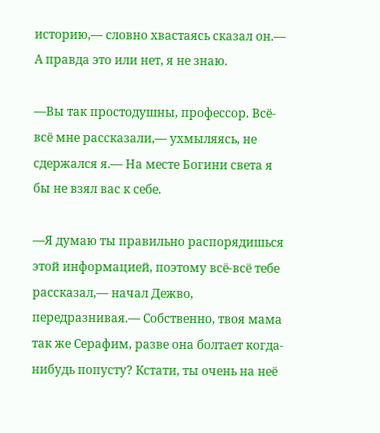историю,— словно хвастаясь сказал он.— А правда это или нет, я не знаю.

—Вы так простодушны, профессор. Всё-всё мне рассказали,— ухмыляясь, не сдержался я.— На месте Богини света я бы не взял вас к себе.

—Я думаю ты правильно распорядишься этой информацией, поэтому всё-всё тебе рассказал,— начал Дежво, передразнивая.— Собственно, твоя мама так же Серафим, разве она болтает когда-нибудь попусту? Кстати, ты очень на неё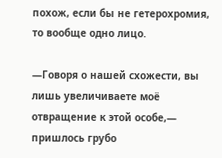похож, если бы не гетерохромия, то вообще одно лицо.

—Говоря о нашей схожести, вы лишь увеличиваете моё отвращение к этой особе,— пришлось грубо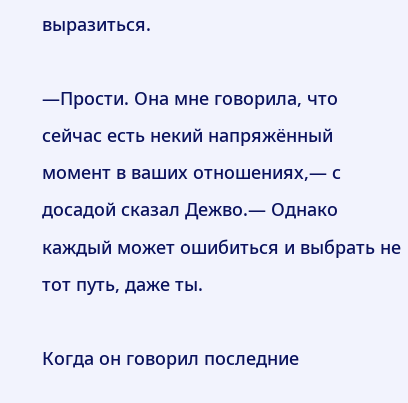выразиться.

—Прости. Она мне говорила, что сейчас есть некий напряжённый момент в ваших отношениях,— с досадой сказал Дежво.— Однако каждый может ошибиться и выбрать не тот путь, даже ты.

Когда он говорил последние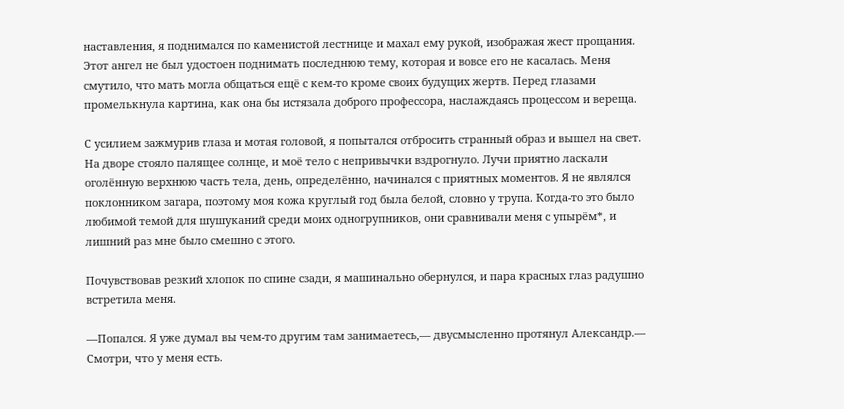наставления, я поднимался по каменистой лестнице и махал ему рукой, изображая жест прощания. Этот ангел не был удостоен поднимать последнюю тему, которая и вовсе его не касалась. Меня смутило, что мать могла общаться ещё с кем-то кроме своих будущих жертв. Перед глазами промелькнула картина, как она бы истязала доброго профессора, наслаждаясь процессом и вереща.

С усилием зажмурив глаза и мотая головой, я попытался отбросить странный образ и вышел на свет. На дворе стояло палящее солнце, и моё тело с непривычки вздрогнуло. Лучи приятно ласкали оголённую верхнюю часть тела, день, определённо, начинался с приятных моментов. Я не являлся поклонником загара, поэтому моя кожа круглый год была белой, словно у трупа. Когда-то это было любимой темой для шушуканий среди моих одногрупников, они сравнивали меня с упырём*, и лишний раз мне было смешно с этого.

Почувствовав резкий хлопок по спине сзади, я машинально обернулся, и пара красных глаз радушно встретила меня.

—Попался. Я уже думал вы чем-то другим там занимаетесь,— двусмысленно протянул Александр.— Смотри, что у меня есть.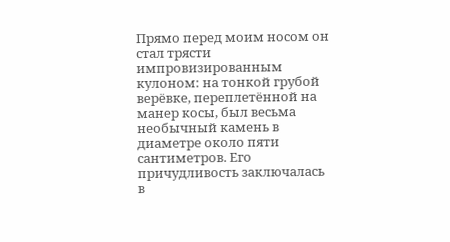Прямо перед моим носом он стал трясти импровизированным кулоном: на тонкой грубой верёвке, переплетённой на манер косы, был весьма необычный камень в диаметре около пяти сантиметров. Его причудливость заключалась в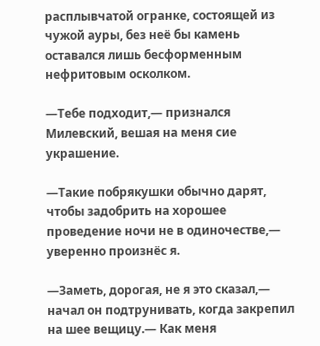расплывчатой огранке, состоящей из чужой ауры, без неё бы камень оставался лишь бесформенным нефритовым осколком.

—Тебе подходит,— признался Милевский, вешая на меня сие украшение.

—Такие побрякушки обычно дарят, чтобы задобрить на хорошее проведение ночи не в одиночестве,— уверенно произнёс я.

—Заметь, дорогая, не я это сказал,— начал он подтрунивать, когда закрепил на шее вещицу.— Как меня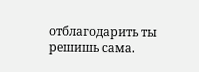отблагодарить ты решишь сама.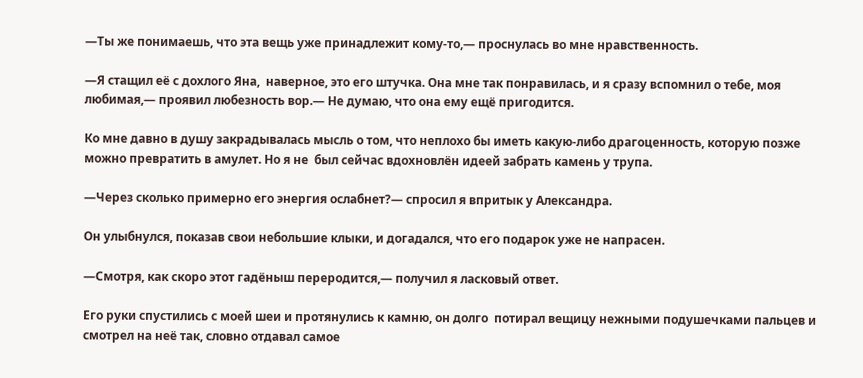—Ты же понимаешь, что эта вещь уже принадлежит кому-то,— проснулась во мне нравственность.

—Я стащил её с дохлого Яна,  наверное, это его штучка. Она мне так понравилась, и я сразу вспомнил о тебе, моя любимая,— проявил любезность вор.— Не думаю, что она ему ещё пригодится.

Ко мне давно в душу закрадывалась мысль о том, что неплохо бы иметь какую-либо драгоценность, которую позже можно превратить в амулет. Но я не  был сейчас вдохновлён идеей забрать камень у трупа.

—Через сколько примерно его энергия ослабнет?— спросил я впритык у Александра.

Он улыбнулся, показав свои небольшие клыки, и догадался, что его подарок уже не напрасен.

—Смотря, как скоро этот гадёныш переродится,— получил я ласковый ответ.

Его руки спустились с моей шеи и протянулись к камню, он долго  потирал вещицу нежными подушечками пальцев и смотрел на неё так, словно отдавал самое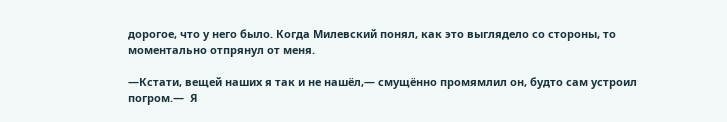дорогое, что у него было. Когда Милевский понял, как это выглядело со стороны, то моментально отпрянул от меня.

—Кстати, вещей наших я так и не нашёл,— смущённо промямлил он, будто сам устроил погром.—  Я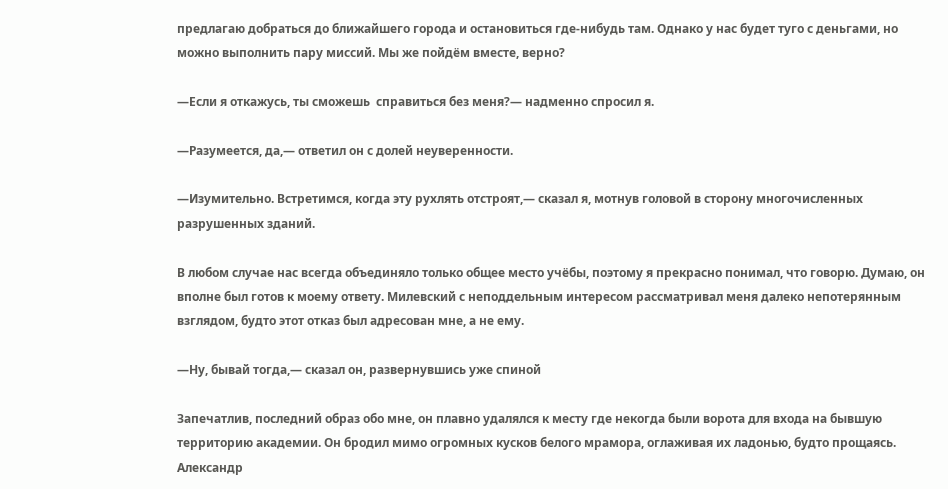предлагаю добраться до ближайшего города и остановиться где-нибудь там. Однако у нас будет туго с деньгами, но можно выполнить пару миссий. Мы же пойдём вместе, верно?

—Если я откажусь, ты сможешь  справиться без меня?— надменно спросил я.

—Разумеется, да,— ответил он с долей неуверенности.

—Изумительно. Встретимся, когда эту рухлять отстроят,— сказал я, мотнув головой в сторону многочисленных разрушенных зданий.

В любом случае нас всегда объединяло только общее место учёбы, поэтому я прекрасно понимал, что говорю. Думаю, он вполне был готов к моему ответу. Милевский с неподдельным интересом рассматривал меня далеко непотерянным взглядом, будто этот отказ был адресован мне, а не ему.

—Ну, бывай тогда,— сказал он, развернувшись уже спиной

Запечатлив, последний образ обо мне, он плавно удалялся к месту где некогда были ворота для входа на бывшую территорию академии. Он бродил мимо огромных кусков белого мрамора, оглаживая их ладонью, будто прощаясь. Александр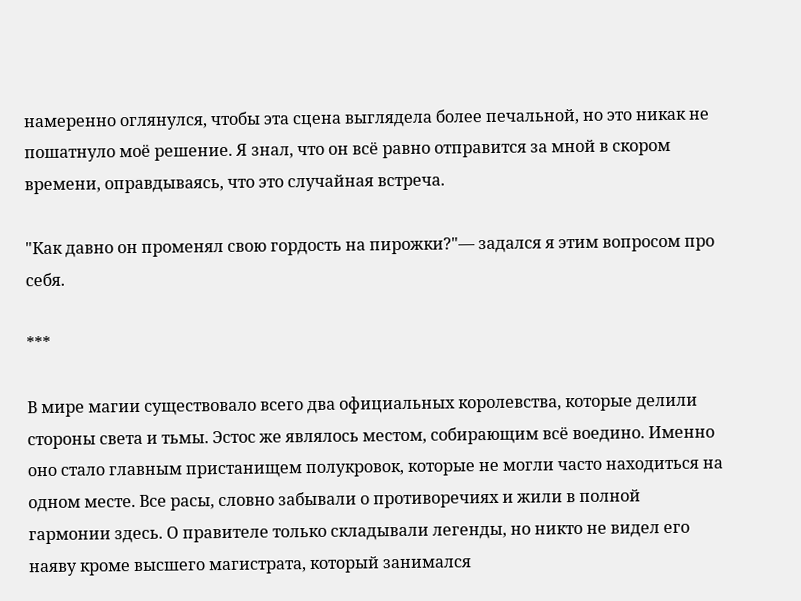намеренно оглянулся, чтобы эта сцена выглядела более печальной, но это никак не пошатнуло моё решение. Я знал, что он всё равно отправится за мной в скором времени, оправдываясь, что это случайная встреча.

"Как давно он променял свою гордость на пирожки?"— задался я этим вопросом про себя.

***

В мире магии существовало всего два официальных королевства, которые делили стороны света и тьмы. Эстос же являлось местом, собирающим всё воедино. Именно оно стало главным пристанищем полукровок, которые не могли часто находиться на одном месте. Все расы, словно забывали о противоречиях и жили в полной гармонии здесь. О правителе только складывали легенды, но никто не видел его наяву кроме высшего магистрата, который занимался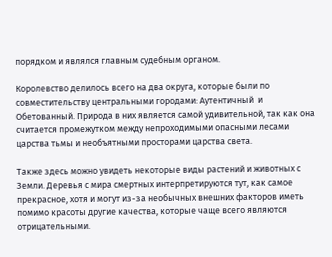порядком и являлся главным судебным органом.

Королевство делилось всего на два округа, которые были по совместительству центральными городами: Аутентичный  и Обетованный. Природа в них является самой удивительной, так как она считается промежутком между непроходимыми опасными лесами царства тьмы и необъятными просторами царства света.

Также здесь можно увидеть некоторые виды растений и животных с Земли. Деревья с мира смертных интерпретируются тут, как самое прекрасное, хотя и могут из-за необычных внешних факторов иметь помимо красоты другие качества, которые чаще всего являются отрицательными.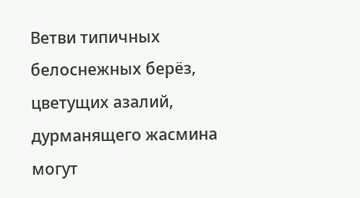Ветви типичных белоснежных берёз, цветущих азалий, дурманящего жасмина могут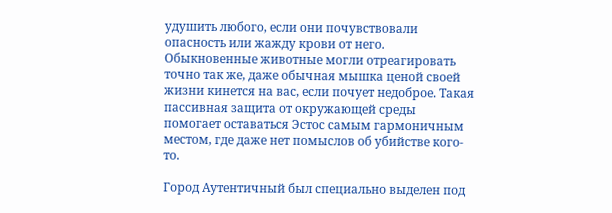удушить любого, если они почувствовали опасность или жажду крови от него. Обыкновенные животные могли отреагировать точно так же, даже обычная мышка ценой своей жизни кинется на вас, если почует недоброе. Такая пассивная защита от окружающей среды помогает оставаться Эстос самым гармоничным местом, где даже нет помыслов об убийстве кого-то.

Город Аутентичный был специально выделен под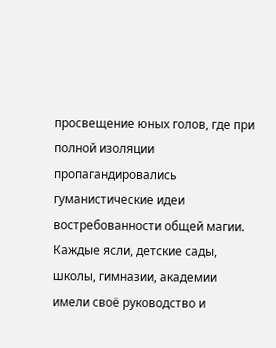просвещение юных голов, где при полной изоляции  пропагандировались гуманистические идеи востребованности общей магии. Каждые ясли, детские сады, школы, гимназии, академии имели своё руководство и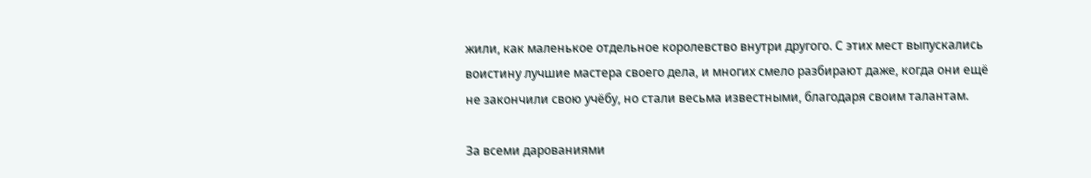жили, как маленькое отдельное королевство внутри другого. С этих мест выпускались воистину лучшие мастера своего дела, и многих смело разбирают даже, когда они ещё не закончили свою учёбу, но стали весьма известными, благодаря своим талантам.

За всеми дарованиями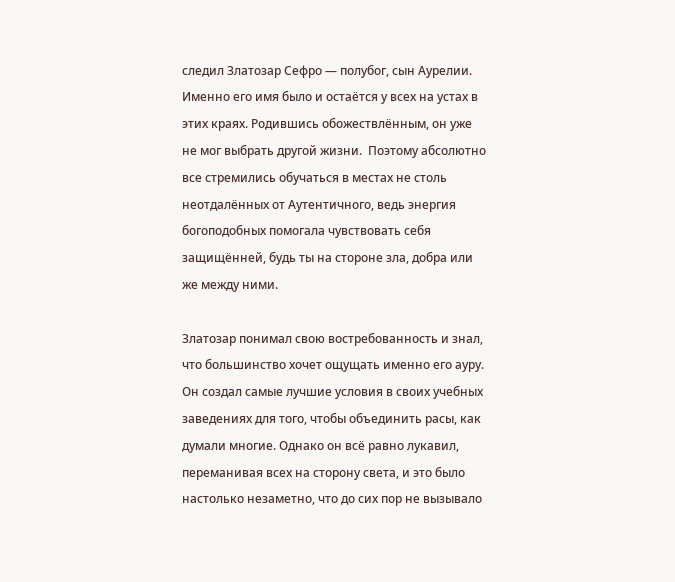следил Златозар Сефро — полубог, сын Аурелии. Именно его имя было и остаётся у всех на устах в этих краях. Родившись обожествлённым, он уже не мог выбрать другой жизни.  Поэтому абсолютно все стремились обучаться в местах не столь неотдалённых от Аутентичного, ведь энергия богоподобных помогала чувствовать себя защищённей, будь ты на стороне зла, добра или же между ними.

Златозар понимал свою востребованность и знал, что большинство хочет ощущать именно его ауру. Он создал самые лучшие условия в своих учебных заведениях для того, чтобы объединить расы, как думали многие. Однако он всё равно лукавил, переманивая всех на сторону света, и это было настолько незаметно, что до сих пор не вызывало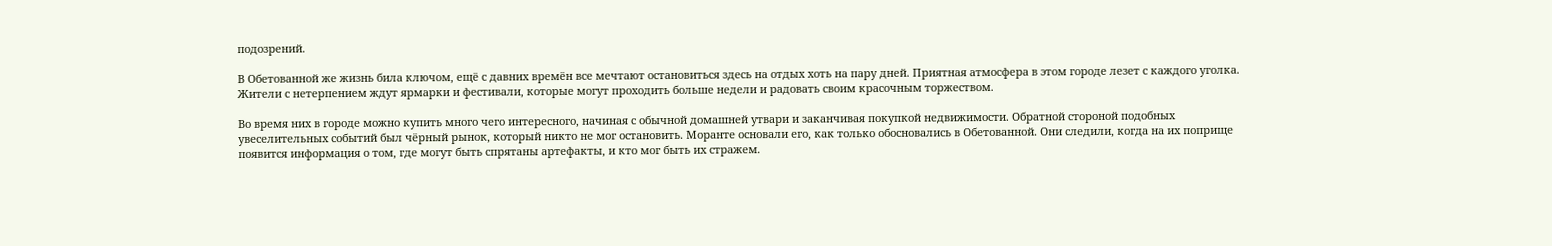подозрений.

В Обетованной же жизнь била ключом, ещё с давних времён все мечтают остановиться здесь на отдых хоть на пару дней. Приятная атмосфера в этом городе лезет с каждого уголка. Жители с нетерпением ждут ярмарки и фестивали, которые могут проходить больше недели и радовать своим красочным торжеством.

Во время них в городе можно купить много чего интересного, начиная с обычной домашней утвари и заканчивая покупкой недвижимости. Обратной стороной подобных увеселительных событий был чёрный рынок, который никто не мог остановить. Моранте основали его, как только обосновались в Обетованной. Они следили, когда на их поприще появится информация о том, где могут быть спрятаны артефакты, и кто мог быть их стражем.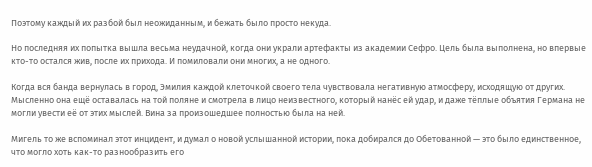Поэтому каждый их разбой был неожиданным, и бежать было просто некуда.

Но последняя их попытка вышла весьма неудачной, когда они украли артефакты из академии Сефро. Цель была выполнена, но впервые кто-то остался жив, после их прихода. И помиловали они многих, а не одного.

Когда вся банда вернулась в город, Эмилия каждой клеточкой своего тела чувствовала негативную атмосферу, исходящую от других. Мысленно она ещё оставалась на той поляне и смотрела в лицо неизвестного, который нанёс ей удар, и даже тёплые объятия Германа не могли увести её от этих мыслей. Вина за произошедшее полностью была на ней.

Мигель то же вспоминал этот инцидент, и думал о новой услышанной истории, пока добирался до Обетованной — это было единственное, что могло хоть как-то разнообразить его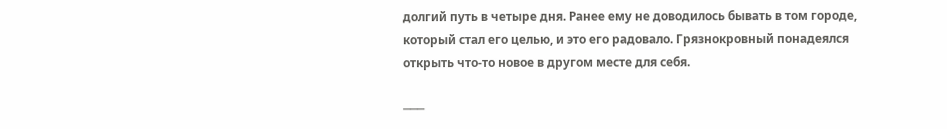долгий путь в четыре дня. Ранее ему не доводилось бывать в том городе, который стал его целью, и это его радовало. Грязнокровный понадеялся открыть что-то новое в другом месте для себя.

───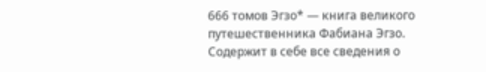666 томов Эгзо* — книга великого путешественника Фабиана Эгзо. Содержит в себе все сведения о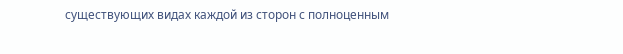существующих видах каждой из сторон с полноценным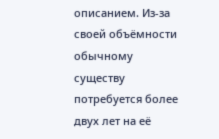описанием. Из-за своей объёмности обычному существу потребуется более двух лет на её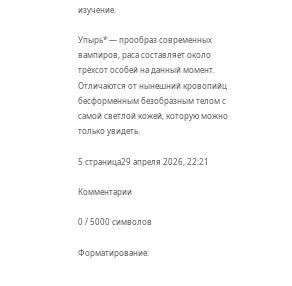изучение.

Упырь* — прообраз современных вампиров, раса составляет около трёхсот особей на данный момент. Отличаются от нынешний кровопийц бесформенным безобразным телом с самой светлой кожей, которую можно только увидеть.

5 страница29 апреля 2026, 22:21

Комментарии

0 / 5000 символов

Форматирование: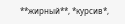**жирный**, *курсив*,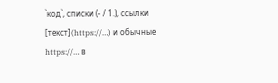`код`, списки (- / 1.), ссылки [текст](https://…) и обычные https://… в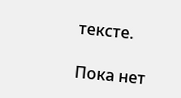тексте.

Пока нет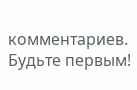комментариев. Будьте первым!